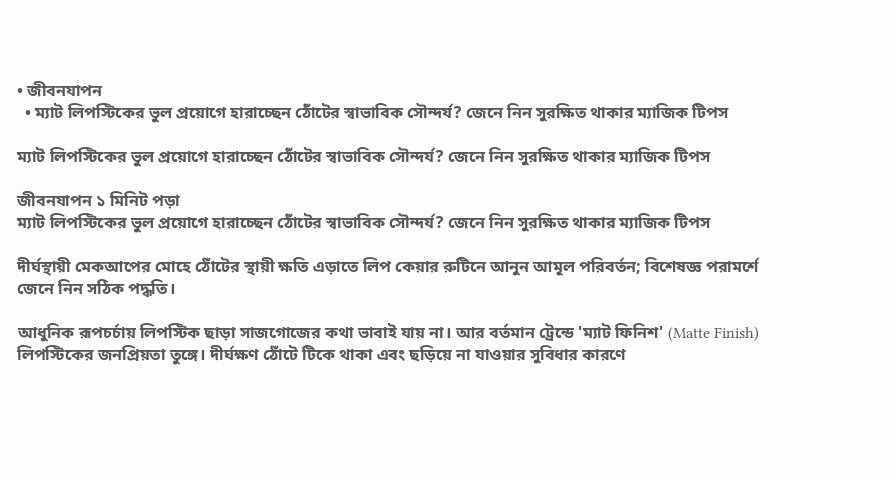• জীবনযাপন
  • ম্যাট লিপস্টিকের ভুল প্রয়োগে হারাচ্ছেন ঠোঁটের স্বাভাবিক সৌন্দর্য? জেনে নিন সুরক্ষিত থাকার ম্যাজিক টিপস

ম্যাট লিপস্টিকের ভুল প্রয়োগে হারাচ্ছেন ঠোঁটের স্বাভাবিক সৌন্দর্য? জেনে নিন সুরক্ষিত থাকার ম্যাজিক টিপস

জীবনযাপন ১ মিনিট পড়া
ম্যাট লিপস্টিকের ভুল প্রয়োগে হারাচ্ছেন ঠোঁটের স্বাভাবিক সৌন্দর্য? জেনে নিন সুরক্ষিত থাকার ম্যাজিক টিপস

দীর্ঘস্থায়ী মেকআপের মোহে ঠোঁটের স্থায়ী ক্ষতি এড়াতে লিপ কেয়ার রুটিনে আনুন আমূল পরিবর্তন; বিশেষজ্ঞ পরামর্শে জেনে নিন সঠিক পদ্ধতি।

আধুনিক রূপচর্চায় লিপস্টিক ছাড়া সাজগোজের কথা ভাবাই যায় না। আর বর্তমান ট্রেন্ডে 'ম্যাট ফিনিশ' (Matte Finish) লিপস্টিকের জনপ্রিয়তা তুঙ্গে। দীর্ঘক্ষণ ঠোঁটে টিকে থাকা এবং ছড়িয়ে না যাওয়ার সুবিধার কারণে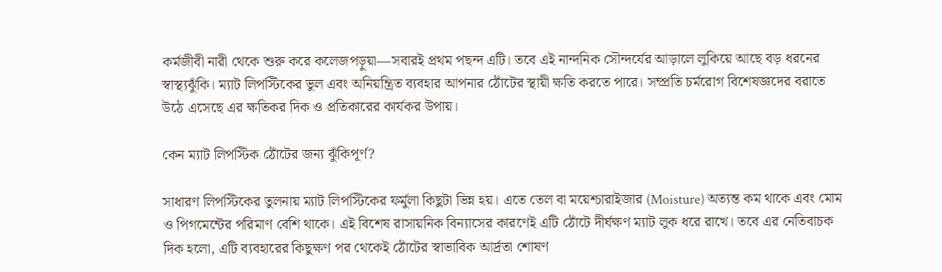কর্মজীবী নারী থেকে শুরু করে কলেজপড়ুয়া—সবারই প্রথম পছন্দ এটি। তবে এই নান্দনিক সৌন্দর্যের আড়ালে লুকিয়ে আছে বড় ধরনের স্বাস্থ্যঝুঁকি। ম্যাট লিপস্টিকের ভুল এবং অনিয়ন্ত্রিত ব্যবহার আপনার ঠোঁটের স্থায়ী ক্ষতি করতে পারে। সম্প্রতি চর্মরোগ বিশেষজ্ঞদের বরাতে উঠে এসেছে এর ক্ষতিকর দিক ও প্রতিকারের কার্যকর উপায়।

কেন ম্যাট লিপস্টিক ঠোঁটের জন্য ঝুঁকিপূর্ণ?

সাধারণ লিপস্টিকের তুলনায় ম্যাট লিপস্টিকের ফর্মুলা কিছুটা ভিন্ন হয়। এতে তেল বা ময়েশ্চারাইজার (Moisture) অত্যন্ত কম থাকে এবং মোম ও পিগমেন্টের পরিমাণ বেশি থাকে। এই বিশেষ রাসায়নিক বিন্যাসের কারণেই এটি ঠোঁটে দীর্ঘক্ষণ ম্যাট লুক ধরে রাখে। তবে এর নেতিবাচক দিক হলো, এটি ব্যবহারের কিছুক্ষণ পর থেকেই ঠোঁটের স্বাভাবিক আর্দ্রতা শোষণ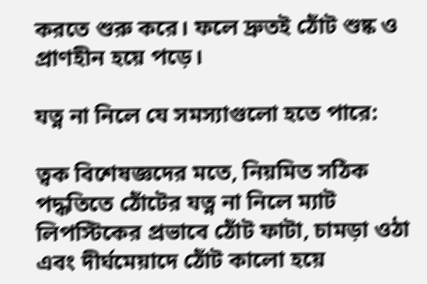করতে শুরু করে। ফলে দ্রুতই ঠোঁট শুষ্ক ও প্রাণহীন হয়ে পড়ে।

যত্ন না নিলে যে সমস্যাগুলো হতে পারে:

ত্বক বিশেষজ্ঞদের মতে, নিয়মিত সঠিক পদ্ধতিতে ঠোঁটের যত্ন না নিলে ম্যাট লিপস্টিকের প্রভাবে ঠোঁট ফাটা, চামড়া ওঠা এবং দীর্ঘমেয়াদে ঠোঁট কালো হয়ে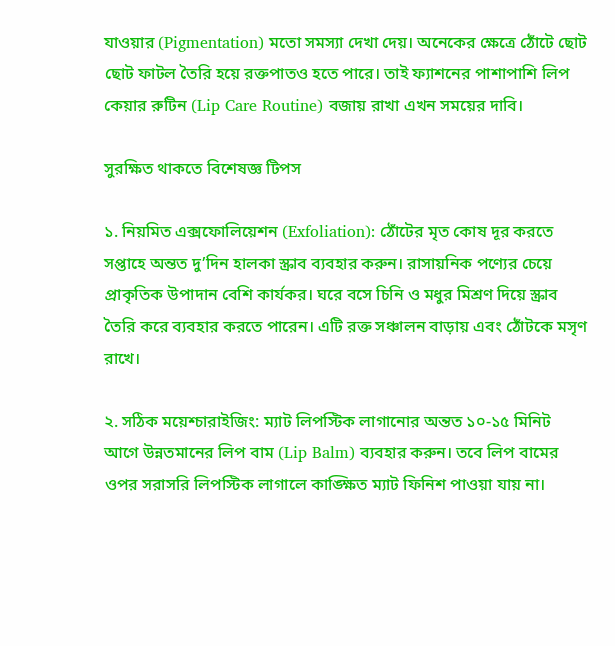যাওয়ার (Pigmentation) মতো সমস্যা দেখা দেয়। অনেকের ক্ষেত্রে ঠোঁটে ছোট ছোট ফাটল তৈরি হয়ে রক্তপাতও হতে পারে। তাই ফ্যাশনের পাশাপাশি লিপ কেয়ার রুটিন (Lip Care Routine) বজায় রাখা এখন সময়ের দাবি।

সুরক্ষিত থাকতে বিশেষজ্ঞ টিপস

১. নিয়মিত এক্সফোলিয়েশন (Exfoliation): ঠোঁটের মৃত কোষ দূর করতে সপ্তাহে অন্তত দু’দিন হালকা স্ক্রাব ব্যবহার করুন। রাসায়নিক পণ্যের চেয়ে প্রাকৃতিক উপাদান বেশি কার্যকর। ঘরে বসে চিনি ও মধুর মিশ্রণ দিয়ে স্ক্রাব তৈরি করে ব্যবহার করতে পারেন। এটি রক্ত সঞ্চালন বাড়ায় এবং ঠোঁটকে মসৃণ রাখে।

২. সঠিক ময়েশ্চারাইজিং: ম্যাট লিপস্টিক লাগানোর অন্তত ১০-১৫ মিনিট আগে উন্নতমানের লিপ বাম (Lip Balm) ব্যবহার করুন। তবে লিপ বামের ওপর সরাসরি লিপস্টিক লাগালে কাঙ্ক্ষিত ম্যাট ফিনিশ পাওয়া যায় না।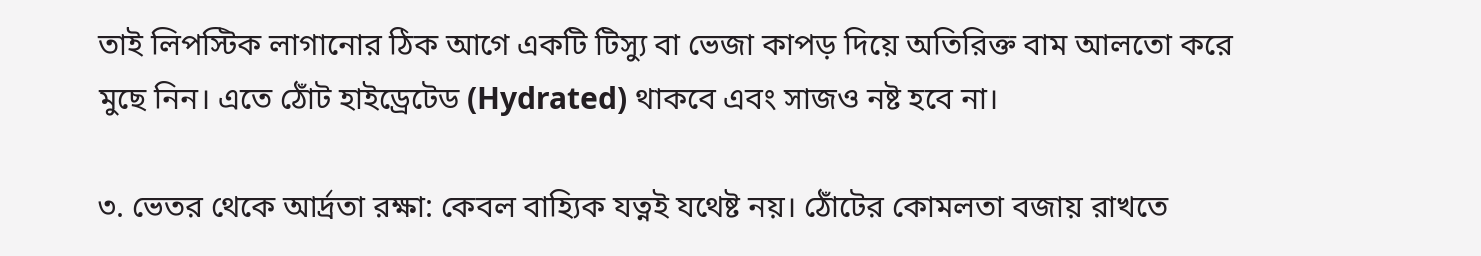তাই লিপস্টিক লাগানোর ঠিক আগে একটি টিস্যু বা ভেজা কাপড় দিয়ে অতিরিক্ত বাম আলতো করে মুছে নিন। এতে ঠোঁট হাইড্রেটেড (Hydrated) থাকবে এবং সাজও নষ্ট হবে না।

৩. ভেতর থেকে আর্দ্রতা রক্ষা: কেবল বাহ্যিক যত্নই যথেষ্ট নয়। ঠোঁটের কোমলতা বজায় রাখতে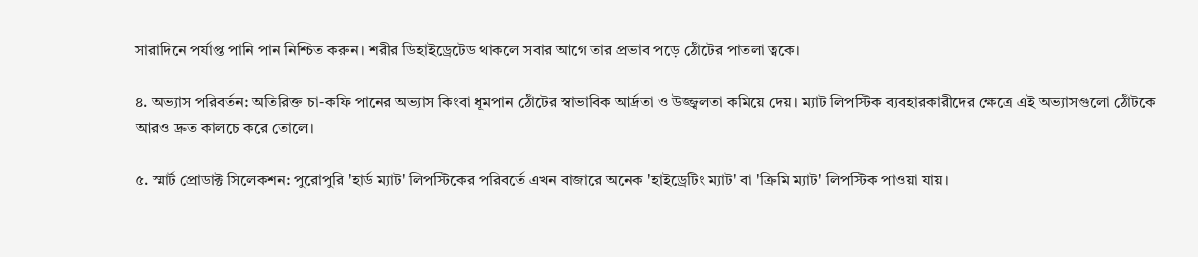সারাদিনে পর্যাপ্ত পানি পান নিশ্চিত করুন। শরীর ডিহাইড্রেটেড থাকলে সবার আগে তার প্রভাব পড়ে ঠোঁটের পাতলা ত্বকে।

৪. অভ্যাস পরিবর্তন: অতিরিক্ত চা-কফি পানের অভ্যাস কিংবা ধূমপান ঠোঁটের স্বাভাবিক আর্দ্রতা ও উজ্জ্বলতা কমিয়ে দেয়। ম্যাট লিপস্টিক ব্যবহারকারীদের ক্ষেত্রে এই অভ্যাসগুলো ঠোঁটকে আরও দ্রুত কালচে করে তোলে।

৫. স্মার্ট প্রোডাক্ট সিলেকশন: পুরোপুরি 'হার্ড ম্যাট' লিপস্টিকের পরিবর্তে এখন বাজারে অনেক 'হাইড্রেটিং ম্যাট' বা 'ক্রিমি ম্যাট' লিপস্টিক পাওয়া যায়।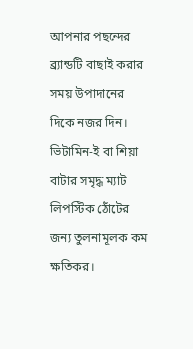আপনার পছন্দের ব্র্যান্ডটি বাছাই করার সময় উপাদানের দিকে নজর দিন। ভিটামিন-ই বা শিয়া বাটার সমৃদ্ধ ম্যাট লিপস্টিক ঠোঁটের জন্য তুলনামূলক কম ক্ষতিকর।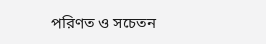পরিণত ও সচেতন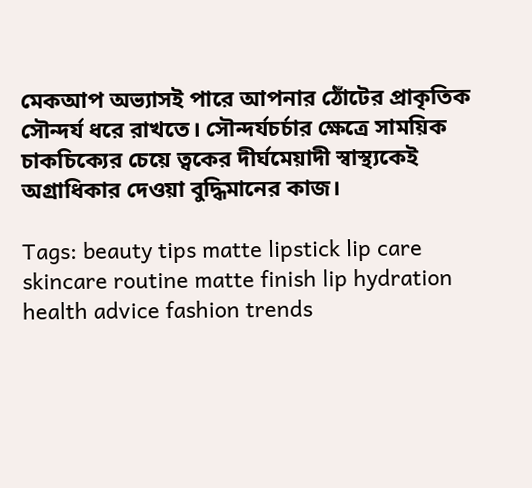মেকআপ অভ্যাসই পারে আপনার ঠোঁটের প্রাকৃতিক সৌন্দর্য ধরে রাখতে। সৌন্দর্যচর্চার ক্ষেত্রে সাময়িক চাকচিক্যের চেয়ে ত্বকের দীর্ঘমেয়াদী স্বাস্থ্যকেই অগ্রাধিকার দেওয়া বুদ্ধিমানের কাজ।

Tags: beauty tips matte lipstick lip care skincare routine matte finish lip hydration health advice fashion trends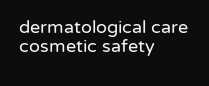dermatological care cosmetic safety